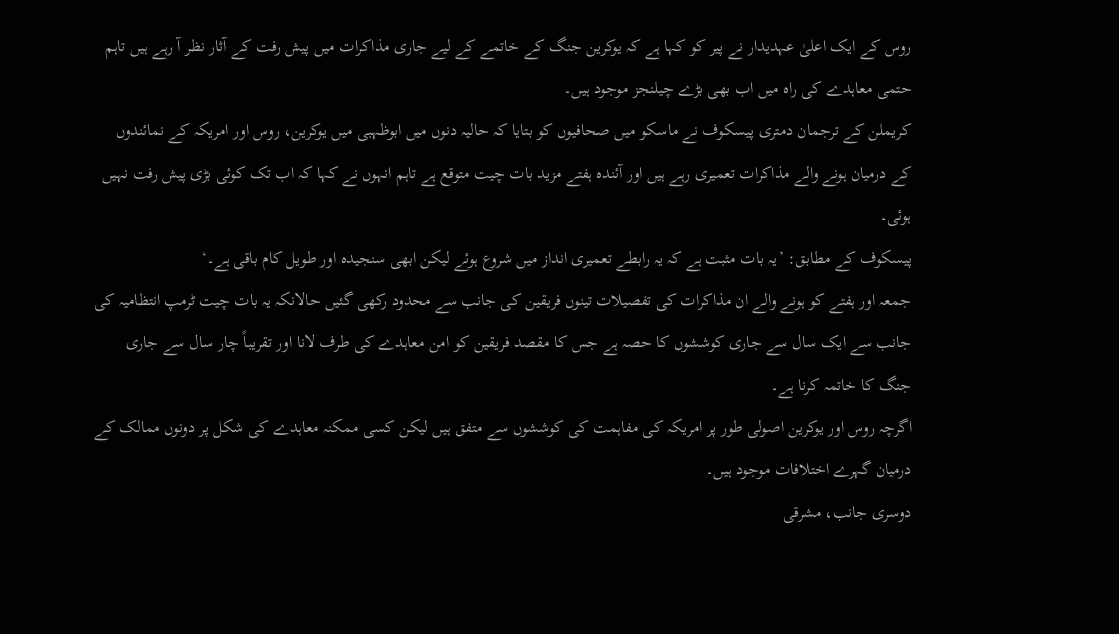روس کے ایک اعلیٰ عہدیدار نے پیر کو کہا ہے کہ یوکرین جنگ کے خاتمے کے لیے جاری مذاکرات میں پیش رفت کے آثار نظر آ رہے ہیں تاہم حتمی معاہدے کی راہ میں اب بھی بڑے چیلنجز موجود ہیں۔
کریملن کے ترجمان دمتری پیسکوف نے ماسکو میں صحافیوں کو بتایا کہ حالیہ دنوں میں ابوظہبی میں یوکرین، روس اور امریکہ کے نمائندوں کے درمیان ہونے والے مذاکرات تعمیری رہے ہیں اور آئندہ ہفتے مزید بات چیت متوقع ہے تاہم انہوں نے کہا کہ اب تک کوئی بڑی پیش رفت نہیں ہوئی۔
پیسکوف کے مطابق: ’یہ بات مثبت ہے کہ یہ رابطے تعمیری انداز میں شروع ہوئے لیکن ابھی سنجیدہ اور طویل کام باقی ہے۔‘
جمعہ اور ہفتے کو ہونے والے ان مذاکرات کی تفصیلات تینوں فریقین کی جانب سے محدود رکھی گئیں حالانکہ یہ بات چیت ٹرمپ انتظامیہ کی جانب سے ایک سال سے جاری کوششوں کا حصہ ہے جس کا مقصد فریقین کو امن معاہدے کی طرف لانا اور تقریباً چار سال سے جاری جنگ کا خاتمہ کرنا ہے۔
اگرچہ روس اور یوکرین اصولی طور پر امریکہ کی مفاہمت کی کوششوں سے متفق ہیں لیکن کسی ممکنہ معاہدے کی شکل پر دونوں ممالک کے درمیان گہرے اختلافات موجود ہیں۔
دوسری جانب، مشرقی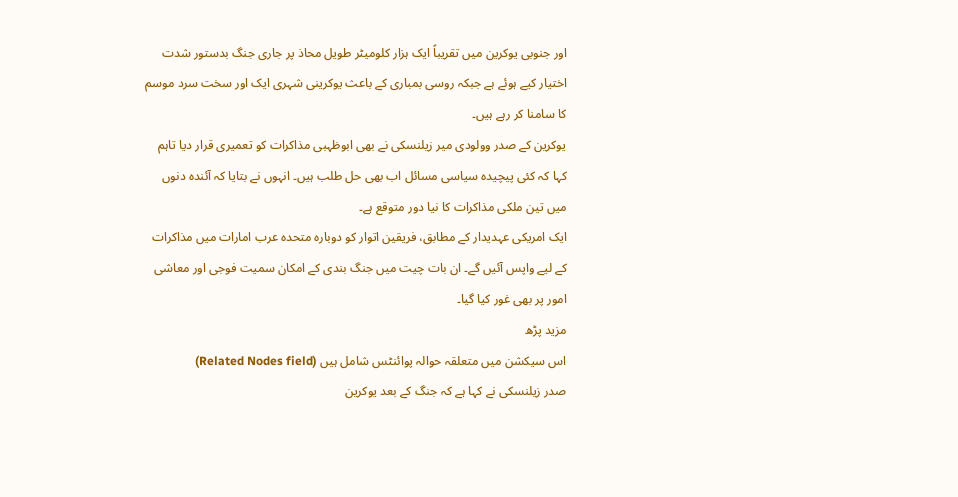اور جنوبی یوکرین میں تقریباً ایک ہزار کلومیٹر طویل محاذ پر جاری جنگ بدستور شدت اختیار کیے ہوئے ہے جبکہ روسی بمباری کے باعث یوکرینی شہری ایک اور سخت سرد موسم کا سامنا کر رہے ہیں۔
یوکرین کے صدر وولودی میر زیلنسکی نے بھی ابوظہبی مذاکرات کو تعمیری قرار دیا تاہم کہا کہ کئی پیچیدہ سیاسی مسائل اب بھی حل طلب ہیں۔ انہوں نے بتایا کہ آئندہ دنوں میں تین ملکی مذاکرات کا نیا دور متوقع ہے۔
ایک امریکی عہدیدار کے مطابق، فریقین اتوار کو دوبارہ متحدہ عرب امارات میں مذاکرات کے لیے واپس آئیں گے۔ ان بات چیت میں جنگ بندی کے امکان سمیت فوجی اور معاشی امور پر بھی غور کیا گیا۔
مزید پڑھ
اس سیکشن میں متعلقہ حوالہ پوائنٹس شامل ہیں (Related Nodes field)
صدر زیلنسکی نے کہا ہے کہ جنگ کے بعد یوکرین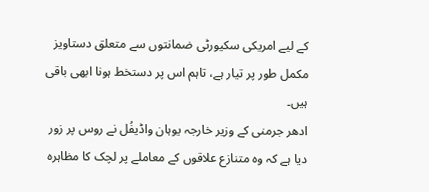کے لیے امریکی سکیورٹی ضمانتوں سے متعلق دستاویز مکمل طور پر تیار ہے، تاہم اس پر دستخط ہونا ابھی باقی ہیں۔
ادھر جرمنی کے وزیر خارجہ یوہان واڈیفُل نے روس پر زور دیا ہے کہ وہ متنازع علاقوں کے معاملے پر لچک کا مظاہرہ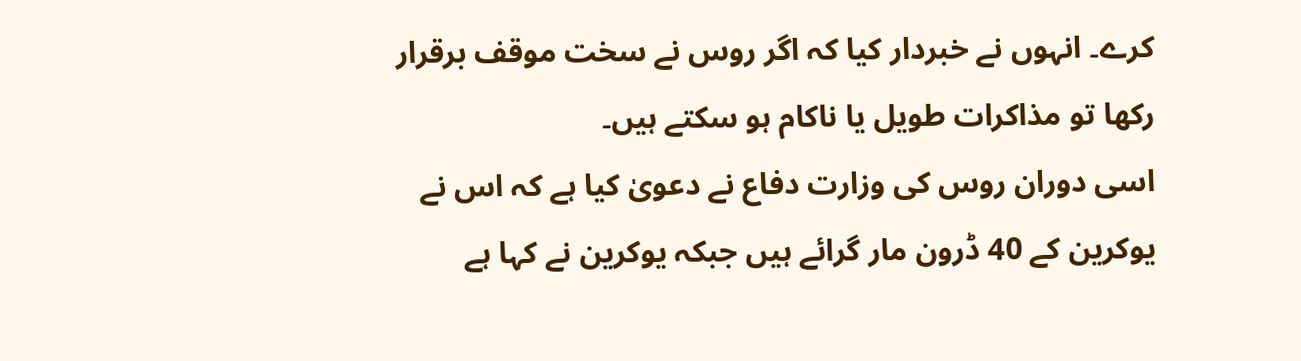کرے۔ انہوں نے خبردار کیا کہ اگر روس نے سخت موقف برقرار رکھا تو مذاکرات طویل یا ناکام ہو سکتے ہیں۔
اسی دوران روس کی وزارت دفاع نے دعویٰ کیا ہے کہ اس نے یوکرین کے 40 ڈرون مار گرائے ہیں جبکہ یوکرین نے کہا ہے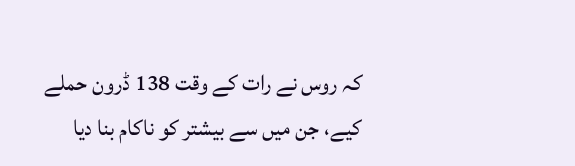کہ روس نے رات کے وقت 138 ڈرون حملے کیے، جن میں سے بیشتر کو ناکام بنا دیا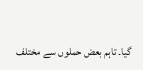گیا۔ تاہم بعض حملوں سے مختلف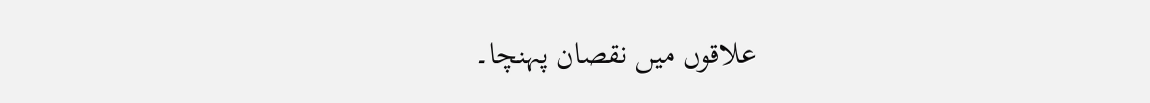علاقوں میں نقصان پہنچا۔